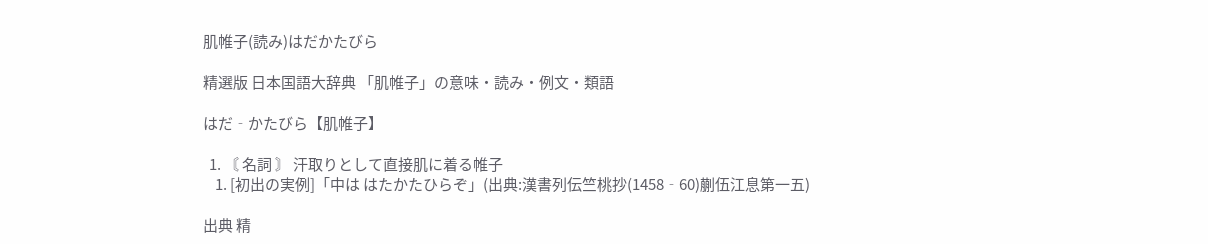肌帷子(読み)はだかたびら

精選版 日本国語大辞典 「肌帷子」の意味・読み・例文・類語

はだ‐かたびら【肌帷子】

  1. 〘 名詞 〙 汗取りとして直接肌に着る帷子
    1. [初出の実例]「中は はたかたひらぞ」(出典:漢書列伝竺桃抄(1458‐60)蒯伍江息第一五)

出典 精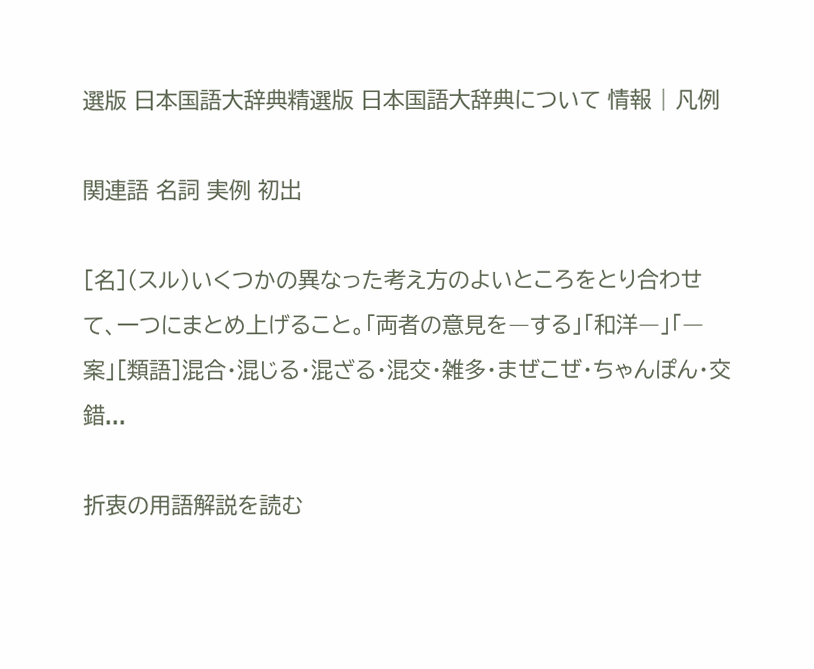選版 日本国語大辞典精選版 日本国語大辞典について 情報 | 凡例

関連語 名詞 実例 初出

[名](スル)いくつかの異なった考え方のよいところをとり合わせて、一つにまとめ上げること。「両者の意見を―する」「和洋―」「―案」[類語]混合・混じる・混ざる・混交・雑多・まぜこぜ・ちゃんぽん・交錯...

折衷の用語解説を読む